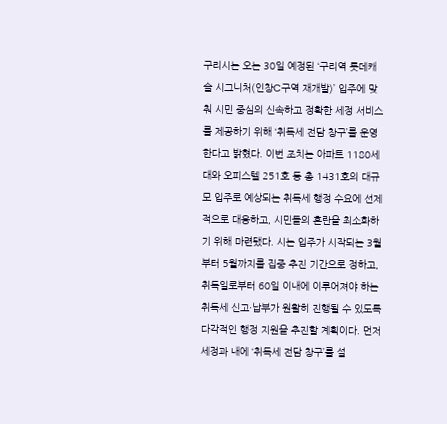구리시는 오는 30일 예정된 ‘구리역 롯데캐슬 시그니처(인창C구역 재개발)’ 입주에 맞춰 시민 중심의 신속하고 정확한 세정 서비스를 제공하기 위해 ‘취득세 전담 창구’를 운영한다고 밝혔다. 이번 조치는 아파트 1180세대와 오피스텔 251호 등 총 1431호의 대규모 입주로 예상되는 취득세 행정 수요에 선제적으로 대응하고, 시민들의 혼란을 최소화하기 위해 마련됐다. 시는 입주가 시작되는 3월부터 5월까지를 집중 추진 기간으로 정하고, 취득일로부터 60일 이내에 이루어져야 하는 취득세 신고·납부가 원활히 진행될 수 있도록 다각적인 행정 지원을 추진할 계획이다. 먼저 세정과 내에 ‘취득세 전담 창구’를 설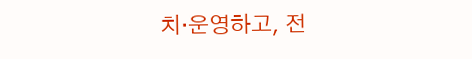치·운영하고, 전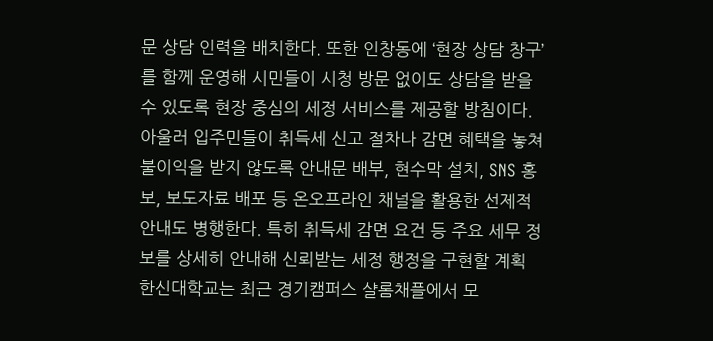문 상담 인력을 배치한다. 또한 인창동에 ‘현장 상담 창구’를 함께 운영해 시민들이 시청 방문 없이도 상담을 받을 수 있도록 현장 중심의 세정 서비스를 제공할 방침이다. 아울러 입주민들이 취득세 신고 절차나 감면 혜택을 놓쳐 불이익을 받지 않도록 안내문 배부, 현수막 설치, SNS 홍보, 보도자료 배포 등 온오프라인 채널을 활용한 선제적 안내도 병행한다. 특히 취득세 감면 요건 등 주요 세무 정보를 상세히 안내해 신뢰받는 세정 행정을 구현할 계획
한신대학교는 최근 경기캠퍼스 샬롬채플에서 모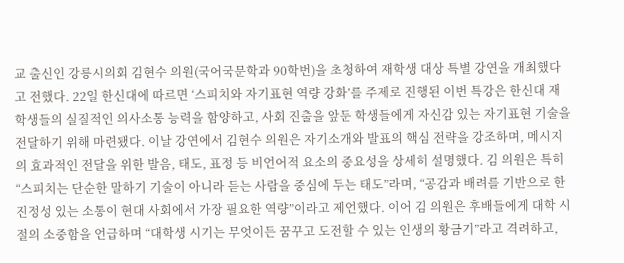교 출신인 강릉시의회 김현수 의원(국어국문학과 90학번)을 초청하여 재학생 대상 특별 강연을 개최했다고 전했다. 22일 한신대에 따르면 ‘스피치와 자기표현 역량 강화’를 주제로 진행된 이번 특강은 한신대 재학생들의 실질적인 의사소통 능력을 함양하고, 사회 진출을 앞둔 학생들에게 자신감 있는 자기표현 기술을 전달하기 위해 마련됐다. 이날 강연에서 김현수 의원은 자기소개와 발표의 핵심 전략을 강조하며, 메시지의 효과적인 전달을 위한 발음, 태도, 표정 등 비언어적 요소의 중요성을 상세히 설명했다. 김 의원은 특히 “스피치는 단순한 말하기 기술이 아니라 듣는 사람을 중심에 두는 태도”라며, “공감과 배려를 기반으로 한 진정성 있는 소통이 현대 사회에서 가장 필요한 역량”이라고 제언했다. 이어 김 의원은 후배들에게 대학 시절의 소중함을 언급하며 “대학생 시기는 무엇이든 꿈꾸고 도전할 수 있는 인생의 황금기”라고 격려하고,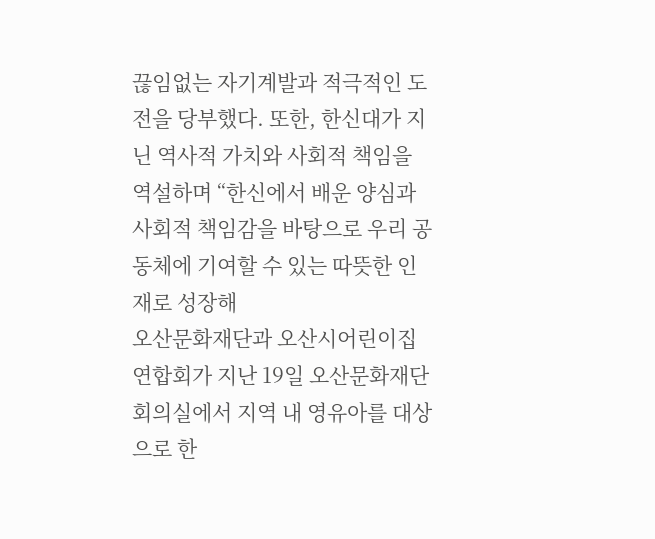끊임없는 자기계발과 적극적인 도전을 당부했다. 또한, 한신대가 지닌 역사적 가치와 사회적 책임을 역설하며 “한신에서 배운 양심과 사회적 책임감을 바탕으로 우리 공동체에 기여할 수 있는 따뜻한 인재로 성장해
오산문화재단과 오산시어린이집연합회가 지난 19일 오산문화재단 회의실에서 지역 내 영유아를 대상으로 한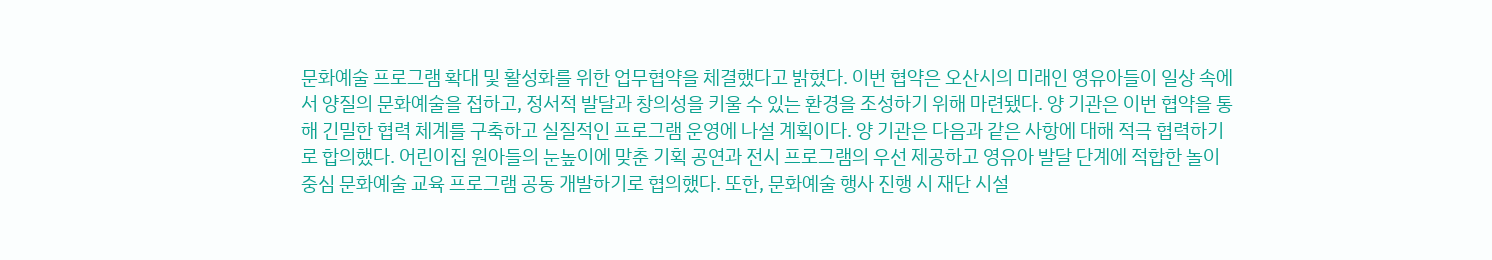문화예술 프로그램 확대 및 활성화를 위한 업무협약을 체결했다고 밝혔다. 이번 협약은 오산시의 미래인 영유아들이 일상 속에서 양질의 문화예술을 접하고, 정서적 발달과 창의성을 키울 수 있는 환경을 조성하기 위해 마련됐다. 양 기관은 이번 협약을 통해 긴밀한 협력 체계를 구축하고 실질적인 프로그램 운영에 나설 계획이다. 양 기관은 다음과 같은 사항에 대해 적극 협력하기로 합의했다. 어린이집 원아들의 눈높이에 맞춘 기획 공연과 전시 프로그램의 우선 제공하고 영유아 발달 단계에 적합한 놀이 중심 문화예술 교육 프로그램 공동 개발하기로 협의했다. 또한, 문화예술 행사 진행 시 재단 시설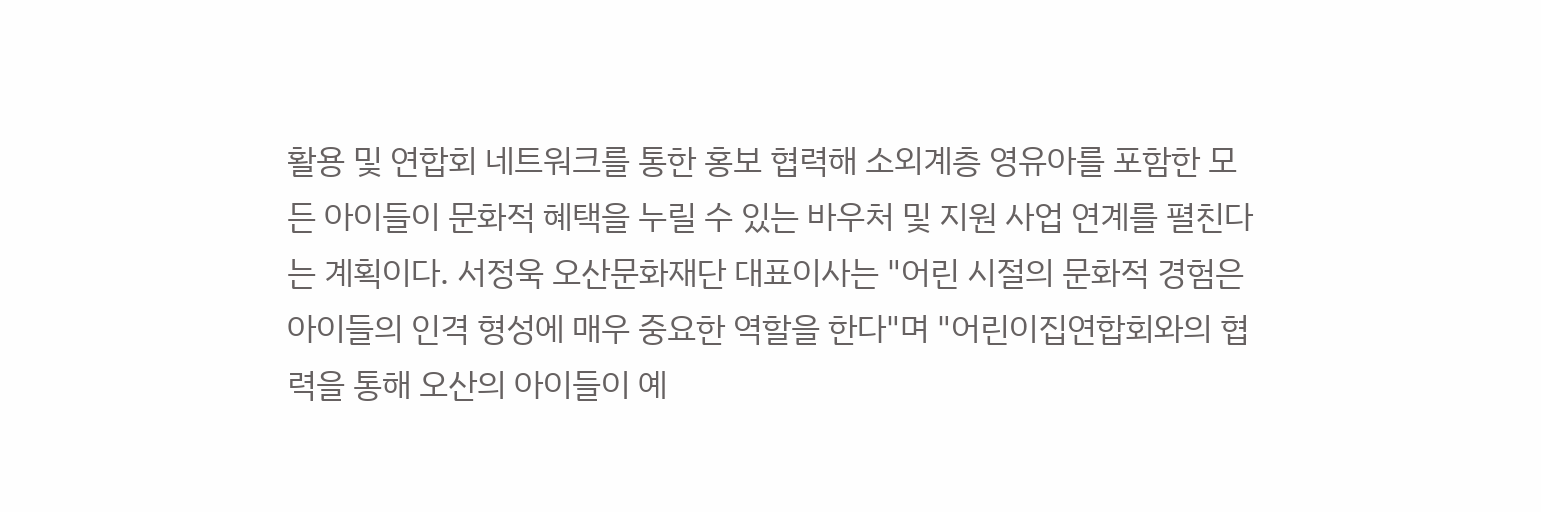활용 및 연합회 네트워크를 통한 홍보 협력해 소외계층 영유아를 포함한 모든 아이들이 문화적 혜택을 누릴 수 있는 바우처 및 지원 사업 연계를 펼친다는 계획이다. 서정욱 오산문화재단 대표이사는 "어린 시절의 문화적 경험은 아이들의 인격 형성에 매우 중요한 역할을 한다"며 "어린이집연합회와의 협력을 통해 오산의 아이들이 예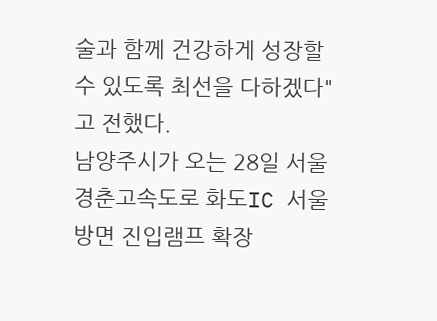술과 함께 건강하게 성장할 수 있도록 최선을 다하겠다"고 전했다.
남양주시가 오는 28일 서울경춘고속도로 화도IC 서울방면 진입램프 확장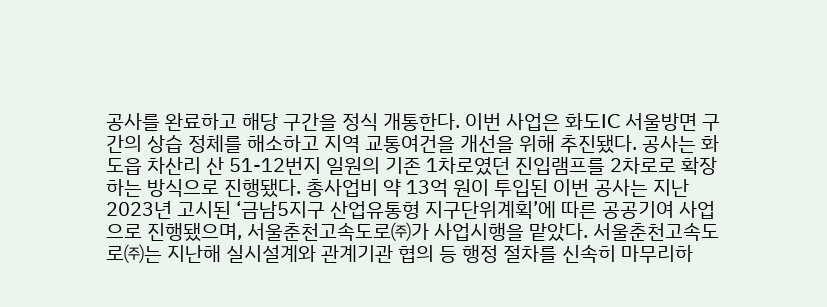공사를 완료하고 해당 구간을 정식 개통한다. 이번 사업은 화도IC 서울방면 구간의 상습 정체를 해소하고 지역 교통여건을 개선을 위해 추진됐다. 공사는 화도읍 차산리 산 51-12번지 일원의 기존 1차로였던 진입램프를 2차로로 확장하는 방식으로 진행됐다. 총사업비 약 13억 원이 투입된 이번 공사는 지난 2023년 고시된 ‘금남5지구 산업유통형 지구단위계획’에 따른 공공기여 사업으로 진행됐으며, 서울춘천고속도로㈜가 사업시행을 맡았다. 서울춘천고속도로㈜는 지난해 실시설계와 관계기관 협의 등 행정 절차를 신속히 마무리하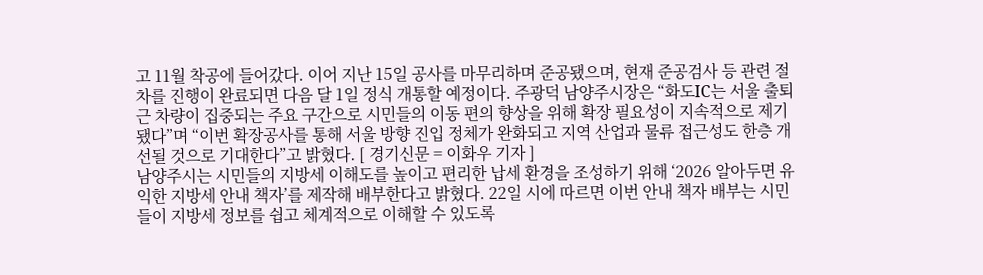고 11월 착공에 들어갔다. 이어 지난 15일 공사를 마무리하며 준공됐으며, 현재 준공검사 등 관련 절차를 진행이 완료되면 다음 달 1일 정식 개통할 예정이다. 주광덕 남양주시장은 “화도IC는 서울 출퇴근 차량이 집중되는 주요 구간으로 시민들의 이동 편의 향상을 위해 확장 필요성이 지속적으로 제기됐다”며 “이번 확장공사를 통해 서울 방향 진입 정체가 완화되고 지역 산업과 물류 접근성도 한층 개선될 것으로 기대한다”고 밝혔다. [ 경기신문 = 이화우 기자 ]
남양주시는 시민들의 지방세 이해도를 높이고 편리한 납세 환경을 조성하기 위해 ‘2026 알아두면 유익한 지방세 안내 책자’를 제작해 배부한다고 밝혔다. 22일 시에 따르면 이번 안내 책자 배부는 시민들이 지방세 정보를 쉽고 체계적으로 이해할 수 있도록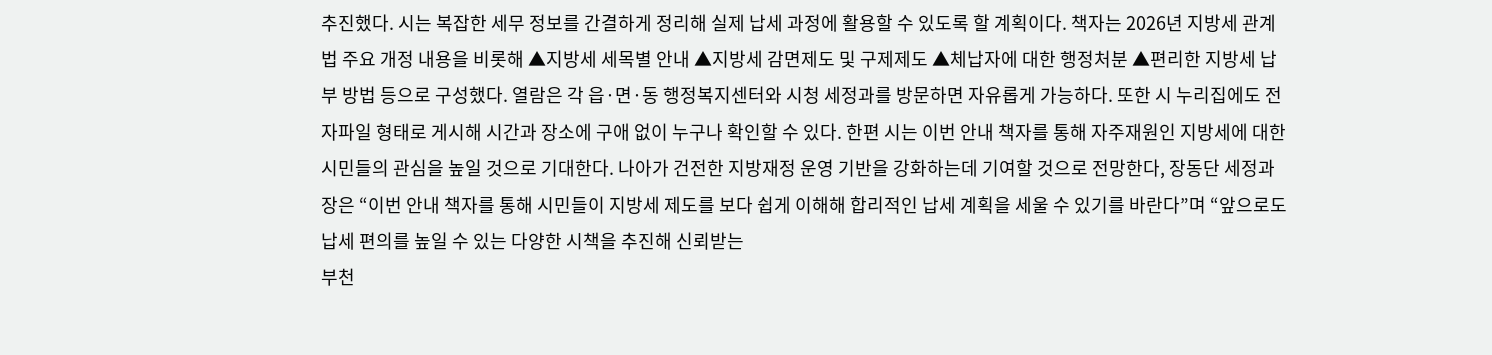추진했다. 시는 복잡한 세무 정보를 간결하게 정리해 실제 납세 과정에 활용할 수 있도록 할 계획이다. 책자는 2026년 지방세 관계법 주요 개정 내용을 비롯해 ▲지방세 세목별 안내 ▲지방세 감면제도 및 구제제도 ▲체납자에 대한 행정처분 ▲편리한 지방세 납부 방법 등으로 구성했다. 열람은 각 읍·면·동 행정복지센터와 시청 세정과를 방문하면 자유롭게 가능하다. 또한 시 누리집에도 전자파일 형태로 게시해 시간과 장소에 구애 없이 누구나 확인할 수 있다. 한편 시는 이번 안내 책자를 통해 자주재원인 지방세에 대한 시민들의 관심을 높일 것으로 기대한다. 나아가 건전한 지방재정 운영 기반을 강화하는데 기여할 것으로 전망한다, 장동단 세정과장은 “이번 안내 책자를 통해 시민들이 지방세 제도를 보다 쉽게 이해해 합리적인 납세 계획을 세울 수 있기를 바란다”며 “앞으로도 납세 편의를 높일 수 있는 다양한 시책을 추진해 신뢰받는
부천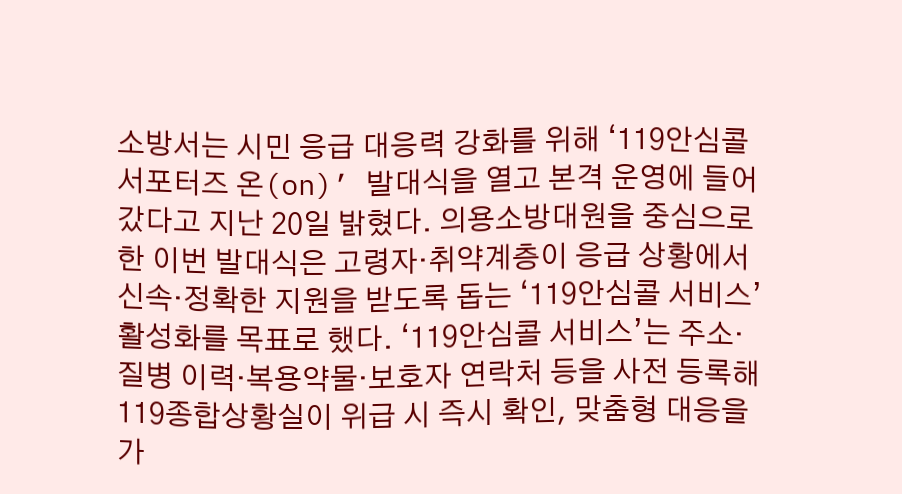소방서는 시민 응급 대응력 강화를 위해 ‘119안심콜 서포터즈 온(on)’ 발대식을 열고 본격 운영에 들어갔다고 지난 20일 밝혔다. 의용소방대원을 중심으로 한 이번 발대식은 고령자·취약계층이 응급 상황에서 신속·정확한 지원을 받도록 돕는 ‘119안심콜 서비스’ 활성화를 목표로 했다. ‘119안심콜 서비스’는 주소·질병 이력·복용약물·보호자 연락처 등을 사전 등록해 119종합상황실이 위급 시 즉시 확인, 맞춤형 대응을 가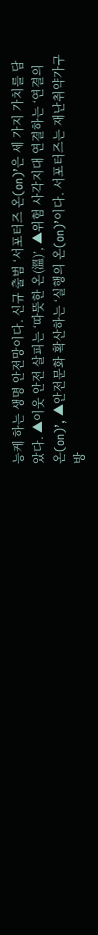능케 하는 생명 안전망이다. 신규 출범 ‘서포터즈 온(on)’은 세 가지 가치를 담았다. ▲이웃 안전 살피는 ‘따뜻한 온(溫)’, ▲위험 사각지대 연결하는 ‘연결의 온(on)’, ▲안전문화 확산하는 ‘실행의 온(on)’이다. 서포터즈는 재난취약가구 방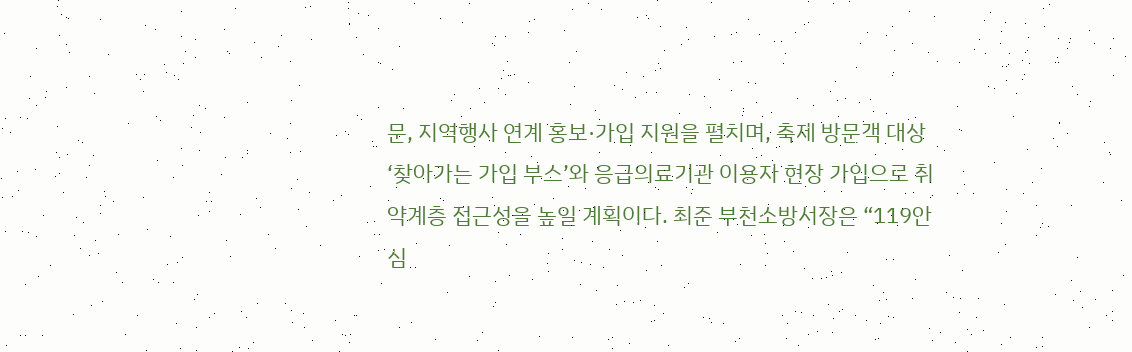문, 지역행사 연계 홍보·가입 지원을 펼치며, 축제 방문객 대상 ‘찾아가는 가입 부스’와 응급의료기관 이용자 현장 가입으로 취약계층 접근성을 높일 계획이다. 최준 부천소방서장은 “119안심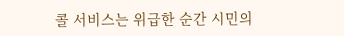콜 서비스는 위급한 순간 시민의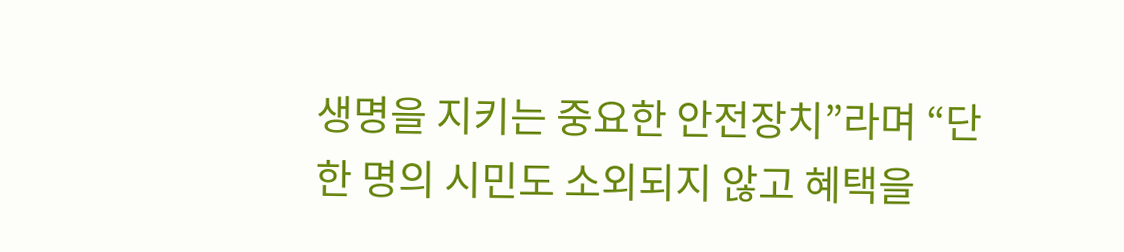생명을 지키는 중요한 안전장치”라며 “단 한 명의 시민도 소외되지 않고 혜택을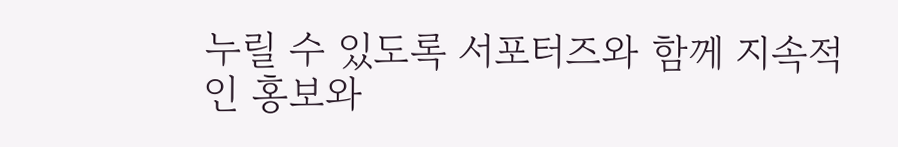누릴 수 있도록 서포터즈와 함께 지속적인 홍보와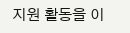지원 활동을 이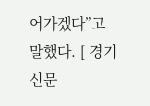어가겠다”고 말했다. [ 경기신문